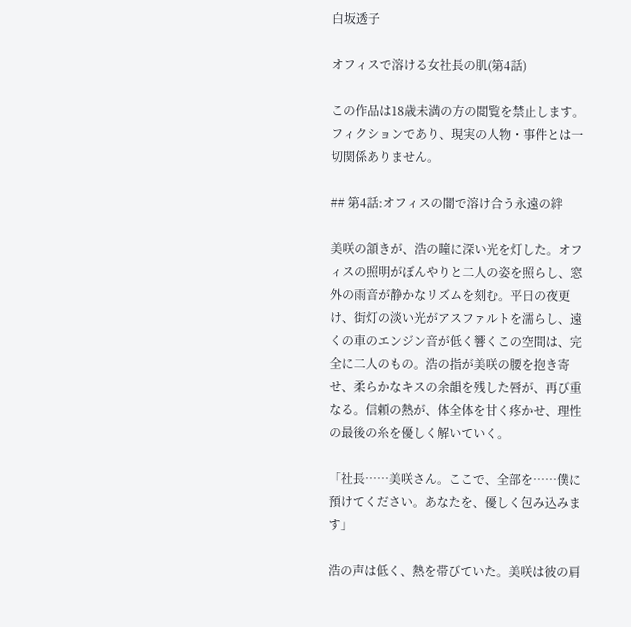白坂透子

オフィスで溶ける女社長の肌(第4話)

この作品は18歳未満の方の閲覧を禁止します。フィクションであり、現実の人物・事件とは一切関係ありません。

## 第4話:オフィスの闇で溶け合う永遠の絆

美咲の頷きが、浩の瞳に深い光を灯した。オフィスの照明がぼんやりと二人の姿を照らし、窓外の雨音が静かなリズムを刻む。平日の夜更け、街灯の淡い光がアスファルトを濡らし、遠くの車のエンジン音が低く響くこの空間は、完全に二人のもの。浩の指が美咲の腰を抱き寄せ、柔らかなキスの余韻を残した唇が、再び重なる。信頼の熱が、体全体を甘く疼かせ、理性の最後の糸を優しく解いていく。

「社長……美咲さん。ここで、全部を……僕に預けてください。あなたを、優しく包み込みます」

浩の声は低く、熱を帯びていた。美咲は彼の肩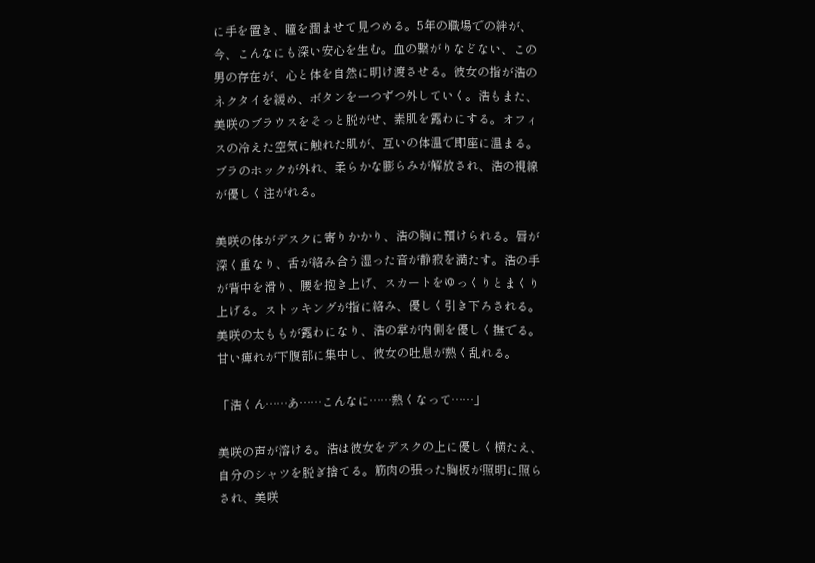に手を置き、瞳を潤ませて見つめる。5年の職場での絆が、今、こんなにも深い安心を生む。血の繋がりなどない、この男の存在が、心と体を自然に明け渡させる。彼女の指が浩のネクタイを緩め、ボタンを一つずつ外していく。浩もまた、美咲のブラウスをそっと脱がせ、素肌を露わにする。オフィスの冷えた空気に触れた肌が、互いの体温で即座に温まる。ブラのホックが外れ、柔らかな膨らみが解放され、浩の視線が優しく注がれる。

美咲の体がデスクに寄りかかり、浩の胸に預けられる。唇が深く重なり、舌が絡み合う湿った音が静寂を満たす。浩の手が背中を滑り、腰を抱き上げ、スカートをゆっくりとまくり上げる。ストッキングが指に絡み、優しく引き下ろされる。美咲の太ももが露わになり、浩の掌が内側を優しく撫でる。甘い痺れが下腹部に集中し、彼女の吐息が熱く乱れる。

「浩くん……あ……こんなに……熱くなって……」

美咲の声が溶ける。浩は彼女をデスクの上に優しく横たえ、自分のシャツを脱ぎ捨てる。筋肉の張った胸板が照明に照らされ、美咲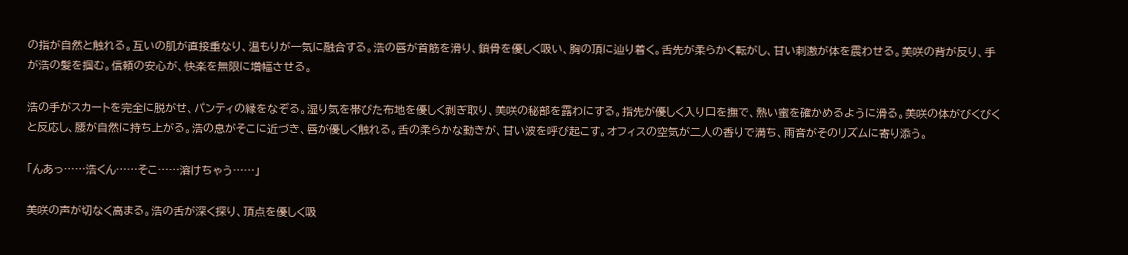の指が自然と触れる。互いの肌が直接重なり、温もりが一気に融合する。浩の唇が首筋を滑り、鎖骨を優しく吸い、胸の頂に辿り着く。舌先が柔らかく転がし、甘い刺激が体を震わせる。美咲の背が反り、手が浩の髪を掴む。信頼の安心が、快楽を無限に増幅させる。

浩の手がスカートを完全に脱がせ、パンティの縁をなぞる。湿り気を帯びた布地を優しく剥ぎ取り、美咲の秘部を露わにする。指先が優しく入り口を撫で、熱い蜜を確かめるように滑る。美咲の体がびくびくと反応し、腰が自然に持ち上がる。浩の息がそこに近づき、唇が優しく触れる。舌の柔らかな動きが、甘い波を呼び起こす。オフィスの空気が二人の香りで満ち、雨音がそのリズムに寄り添う。

「んあっ……浩くん……そこ……溶けちゃう……」

美咲の声が切なく高まる。浩の舌が深く探り、頂点を優しく吸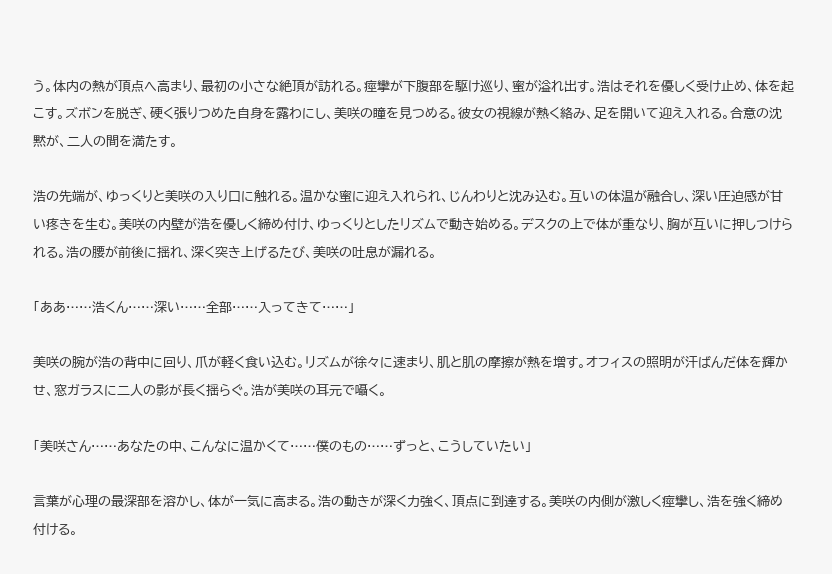う。体内の熱が頂点へ高まり、最初の小さな絶頂が訪れる。痙攣が下腹部を駆け巡り、蜜が溢れ出す。浩はそれを優しく受け止め、体を起こす。ズボンを脱ぎ、硬く張りつめた自身を露わにし、美咲の瞳を見つめる。彼女の視線が熱く絡み、足を開いて迎え入れる。合意の沈黙が、二人の間を満たす。

浩の先端が、ゆっくりと美咲の入り口に触れる。温かな蜜に迎え入れられ、じんわりと沈み込む。互いの体温が融合し、深い圧迫感が甘い疼きを生む。美咲の内壁が浩を優しく締め付け、ゆっくりとしたリズムで動き始める。デスクの上で体が重なり、胸が互いに押しつけられる。浩の腰が前後に揺れ、深く突き上げるたび、美咲の吐息が漏れる。

「ああ……浩くん……深い……全部……入ってきて……」

美咲の腕が浩の背中に回り、爪が軽く食い込む。リズムが徐々に速まり、肌と肌の摩擦が熱を増す。オフィスの照明が汗ばんだ体を輝かせ、窓ガラスに二人の影が長く揺らぐ。浩が美咲の耳元で囁く。

「美咲さん……あなたの中、こんなに温かくて……僕のもの……ずっと、こうしていたい」

言葉が心理の最深部を溶かし、体が一気に高まる。浩の動きが深く力強く、頂点に到達する。美咲の内側が激しく痙攣し、浩を強く締め付ける。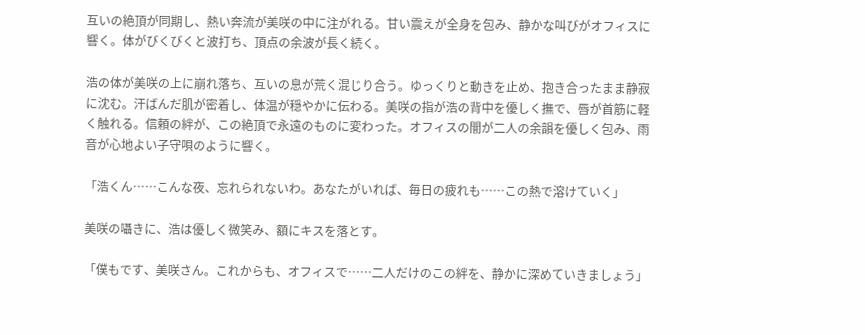互いの絶頂が同期し、熱い奔流が美咲の中に注がれる。甘い震えが全身を包み、静かな叫びがオフィスに響く。体がびくびくと波打ち、頂点の余波が長く続く。

浩の体が美咲の上に崩れ落ち、互いの息が荒く混じり合う。ゆっくりと動きを止め、抱き合ったまま静寂に沈む。汗ばんだ肌が密着し、体温が穏やかに伝わる。美咲の指が浩の背中を優しく撫で、唇が首筋に軽く触れる。信頼の絆が、この絶頂で永遠のものに変わった。オフィスの闇が二人の余韻を優しく包み、雨音が心地よい子守唄のように響く。

「浩くん……こんな夜、忘れられないわ。あなたがいれば、毎日の疲れも……この熱で溶けていく」

美咲の囁きに、浩は優しく微笑み、額にキスを落とす。

「僕もです、美咲さん。これからも、オフィスで……二人だけのこの絆を、静かに深めていきましょう」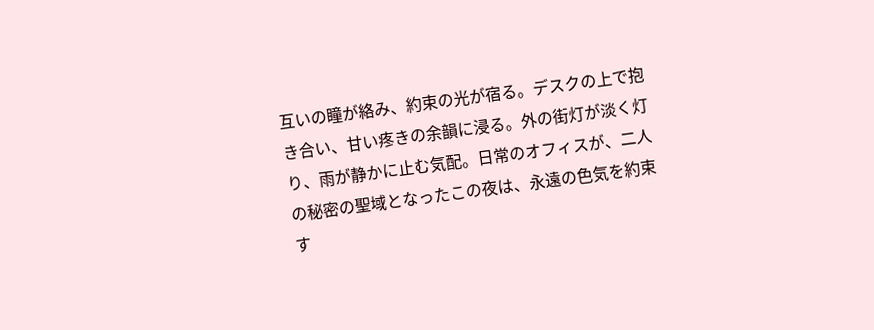互いの瞳が絡み、約束の光が宿る。デスクの上で抱き合い、甘い疼きの余韻に浸る。外の街灯が淡く灯り、雨が静かに止む気配。日常のオフィスが、二人の秘密の聖域となったこの夜は、永遠の色気を約束す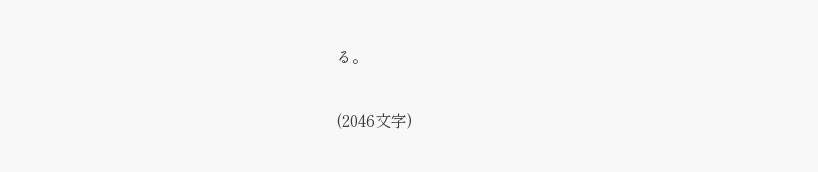る。

(2046文字)